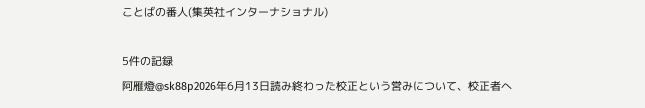ことばの番人(集英社インターナショナル)

5件の記録
阿雁燈@sk88p2026年6月13日読み終わった校正という営みについて、校正者へ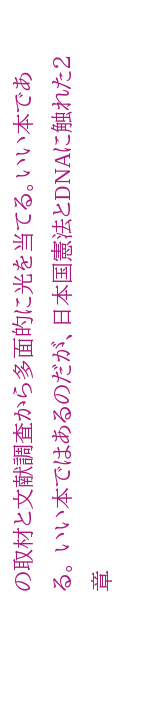の取材と文献調査から多面的に光を当てる。いい本である。 いい本ではあるのだが、日本国憲法とDNAに触れた2章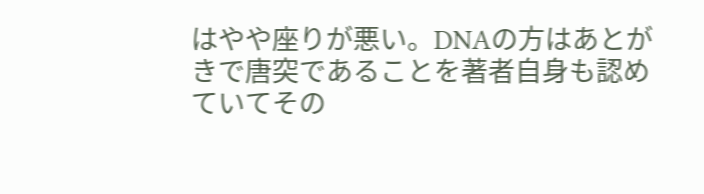はやや座りが悪い。DNAの方はあとがきで唐突であることを著者自身も認めていてその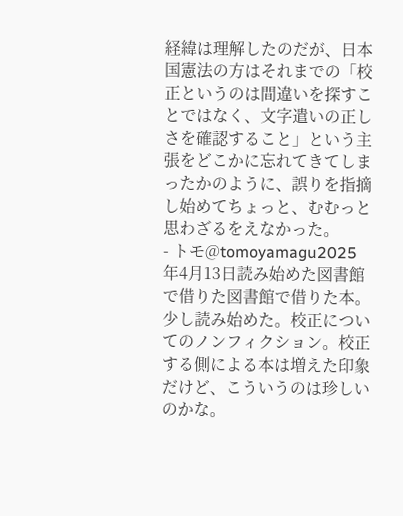経緯は理解したのだが、日本国憲法の方はそれまでの「校正というのは間違いを探すことではなく、文字遣いの正しさを確認すること」という主張をどこかに忘れてきてしまったかのように、誤りを指摘し始めてちょっと、むむっと思わざるをえなかった。
- トモ@tomoyamagu2025年4月13日読み始めた図書館で借りた図書館で借りた本。少し読み始めた。校正についてのノンフィクション。校正する側による本は増えた印象だけど、こういうのは珍しいのかな。